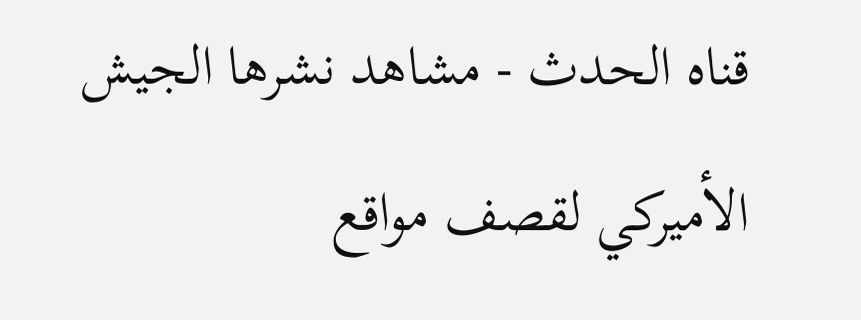قناه الحدث - مشاهد نشرها الجيش الأميركي لقصف مواقع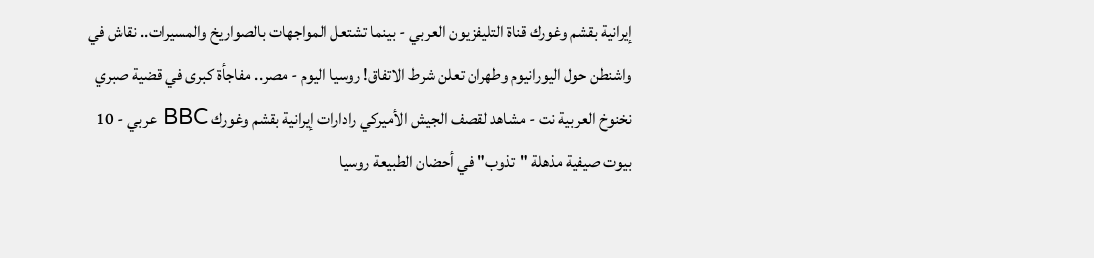إيرانية بقشم وغورك قناة التليفزيون العربي - بينما تشتعل المواجهات بالصواريخ والمسيرات.. نقاش في واشنطن حول اليورانيوم وطهران تعلن شرط الاتفاق! روسيا اليوم - مصر.. مفاجأة كبرى في قضية صبري نخنوخ العربية نت - مشاهد لقصف الجيش الأميركي رادارات إيرانية بقشم وغورك BBC عربي - 10 بيوت صيفية مذهلة "تذوب" في أحضان الطبيعة روسيا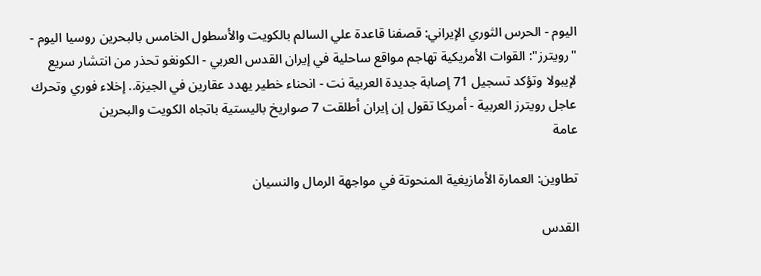اليوم - الحرس الثوري الإيراني: قصفنا قاعدة علي السالم بالكويت والأسطول الخامس بالبحرين روسيا اليوم - "رويترز": القوات الأمريكية تهاجم مواقع ساحلية في إيران القدس العربي - الكونغو تحذر من انتشار سريع لإيبولا وتؤكد تسجيل 71 إصابة جديدة العربية نت - انحناء خطير يهدد عقارين في الجيزة.. إخلاء فوري وتحرك عاجل رويترز العربية - أمريكا تقول إن إيران أطلقت 7 صواريخ باليستية باتجاه الكويت والبحرين
عامة

تطاوين: العمارة الأمازيغية المنحوتة في مواجهة الرمال والنسيان

القدس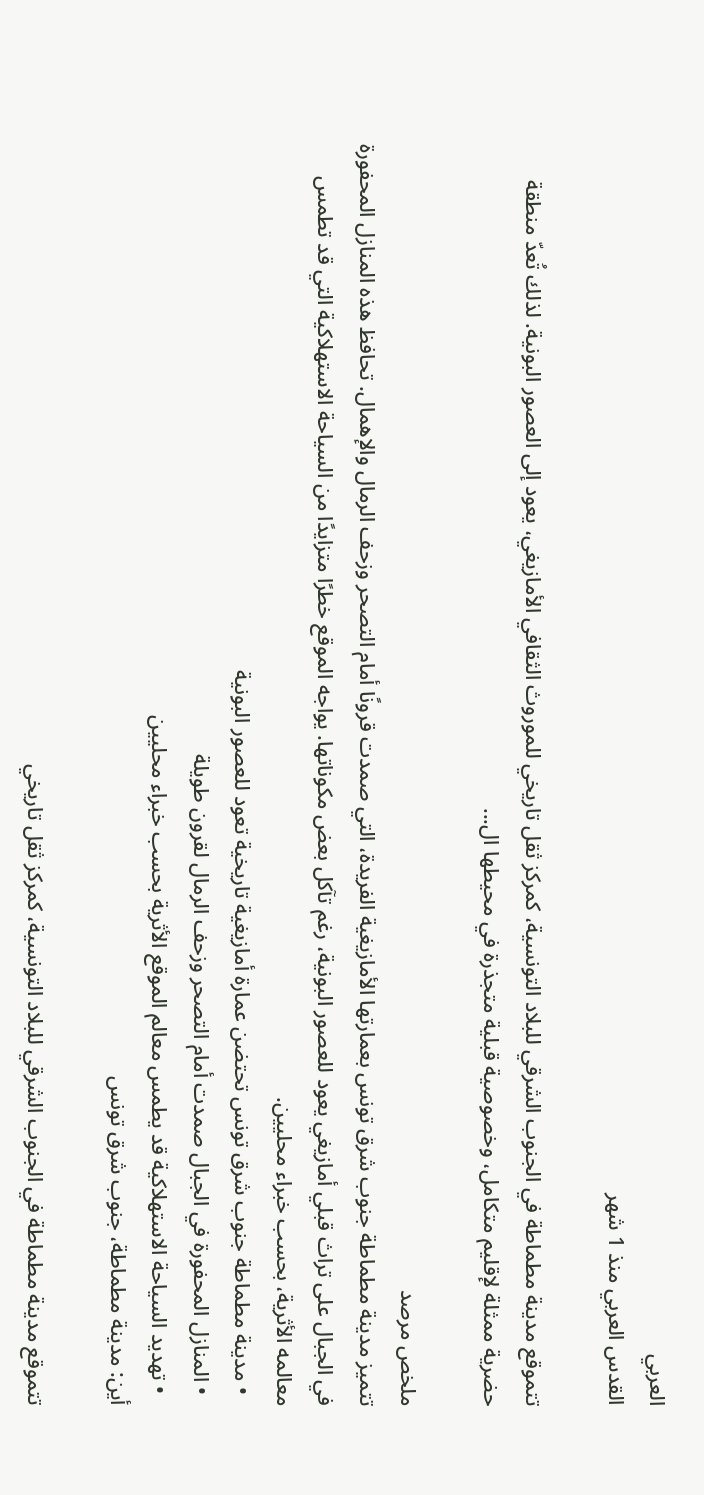العربي
القدس العربي منذ 1 شهر

تتموقع مدينة مطماطة في الجنوب الشرقي للبلاد التونسية، كمركز ثقل تاريخي للموروث الثقافي الأمازيغي، يعود إلى العصور البونية. لذلك تُعدّ منطقة حضرية ممثلة لإقليم متكامل، وخصوصية قبلية متجذرة في محيطها ال...

ملخص مرصد
تتميز مدينة مطماطة جنوب شرق تونس بعمارتها الأمازيغية الفريدة، التي صمدت قرونًا أمام التصحر وزحف الرمال والإهمال. تحافظ هذه المنازل المحفورة في الجبال على تراث قبلي أمازيغي يعود للعصور البونية، رغم تآكل بعض مكوناتها. يواجه الموقع خطرًا متزايدًا من السياحة الاستهلاكية التي قد تطمس معالمه الأثرية، بحسب خبراء محليين.
  • مدينة مطماطة جنوب شرق تونس تحتضن عمارة أمازيغية تاريخية تعود للعصور البونية
  • المنازل المحفورة في الجبال صمدت أمام التصحر وزحف الرمال لقرون طويلة
  • تهديد السياحة الاستهلاكية قد يطمس معالم الموقع الأثرية بحسب خبراء محليين
أين: مدينة مطماطة، جنوب شرق تونس

تتموقع مدينة مطماطة في الجنوب الشرقي للبلاد التونسية، كمركز ثقل تاريخي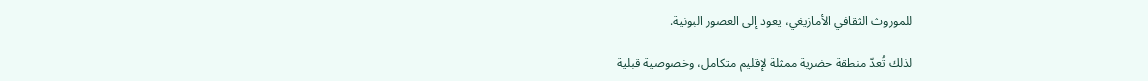للموروث الثقافي الأمازيغي، يعود إلى العصور البونية.

لذلك تُعدّ منطقة حضرية ممثلة لإقليم متكامل، وخصوصية قبلية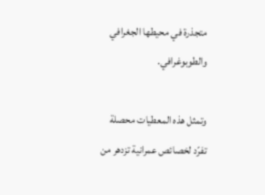متجذرة في محيطها الجغرافي والطوبوغرافي.

وتمثل هذه المعطيات محصلة تفرّد لخصائص عمرانية تزدهر من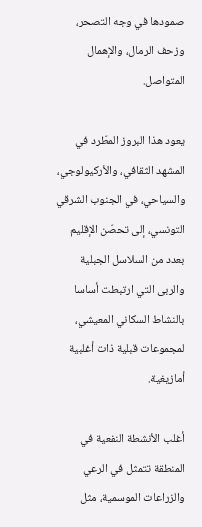صمودها في وجه التصحر، وزحف الرمال، والإهمال المتواصل.

يعود هذا البروز المطّرد في المشهد الثقافي، والأركيولوجي، والسياحي، في الجنوب الشرقي التونسي، إلى تحصّن الإقليم بعدد من السلاسل الجبلية والربى التي ارتبطت أساسا بالنشاط السكاني المعيشي، لمجموعات قبلية ذات أغلبية أمازيغية.

أغلب الأنشطة النفعية في المنطقة تتمثل في الرعي والزراعات الموسمية، مثل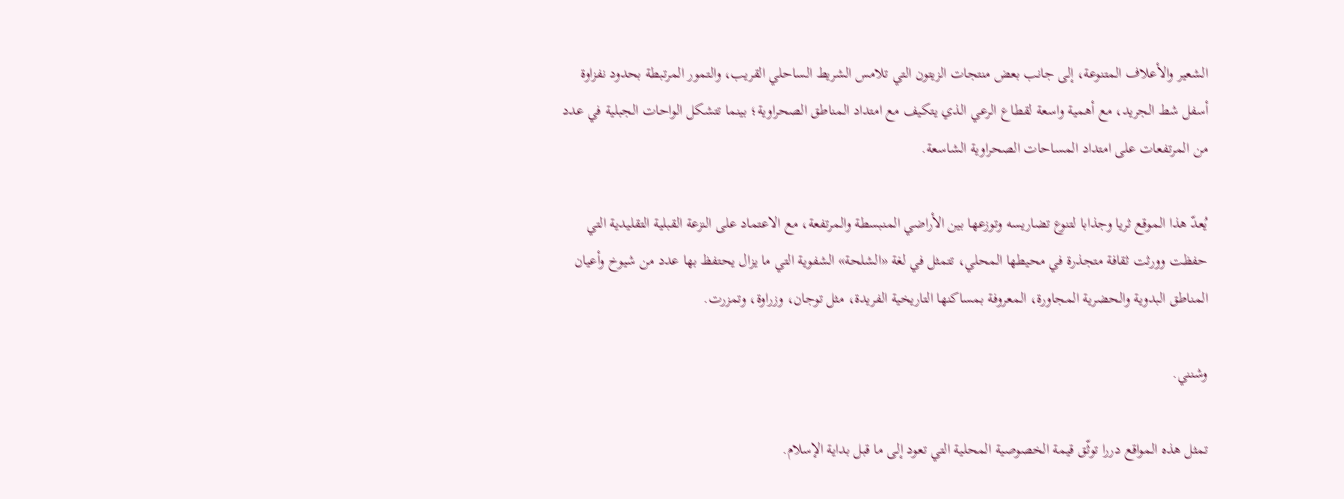الشعير والأعلاف المتنوعة، إلى جانب بعض منتجات الزيتون التي تلامس الشريط الساحلي القريب، والتمور المرتبطة بحدود نفزاوة أسفل شط الجريد، مع أهمية واسعة لقطاع الرعي الذي يتكيف مع امتداد المناطق الصحراوية؛ بينما تتشكل الواحات الجبلية في عدد من المرتفعات على امتداد المساحات الصحراوية الشاسعة.

يُعدّ هذا الموقع ثريا وجذابا لتنوع تضاريسه وتوزعها بين الأراضي المنبسطة والمرتفعة، مع الاعتماد على النزعة القبلية التقليدية التي حفظت وورثت ثقافة متجذرة في محيطها المحلي، تتمثل في لغة «الشلحة» الشفوية التي ما يزال يحتفظ بها عدد من شيوخ وأعيان المناطق البدوية والحضرية المجاورة، المعروفة بمساكنها التاريخية الفريدة، مثل توجان، وزراوة، وتمزرت.

وشنني.

تمثل هذه المواقع دررا توثّق قيمة الخصوصية المحلية التي تعود إلى ما قبل بداية الإسلام.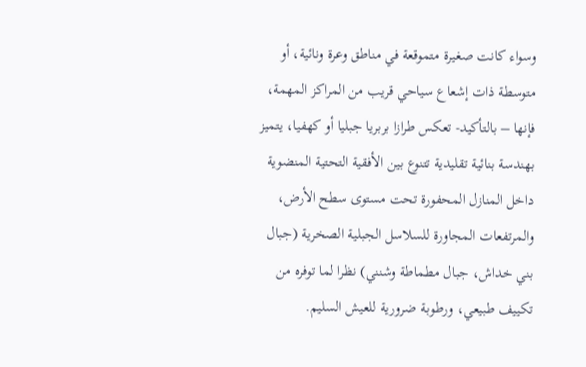وسواء كانت صغيرة متموقعة في مناطق وعرة ونائية، أو متوسطة ذات إشعاع سياحي قريب من المراكز المهمة، فإنها – بالتأكيد- تعكس طرازا بربريا جبليا أو كهفيا، يتميز بهندسة بنائية تقليدية تتنوع بين الأفقية التحتية المنضوية داخل المنازل المحفورة تحت مستوى سطح الأرض، والمرتفعات المجاورة للسلاسل الجبلية الصخرية (جبال بني خداش، جبال مطماطة وشنني) نظرا لما توفره من تكييف طبيعي، ورطوبة ضرورية للعيش السليم.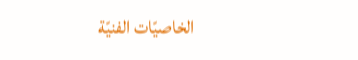الخاصيّات الفنيّة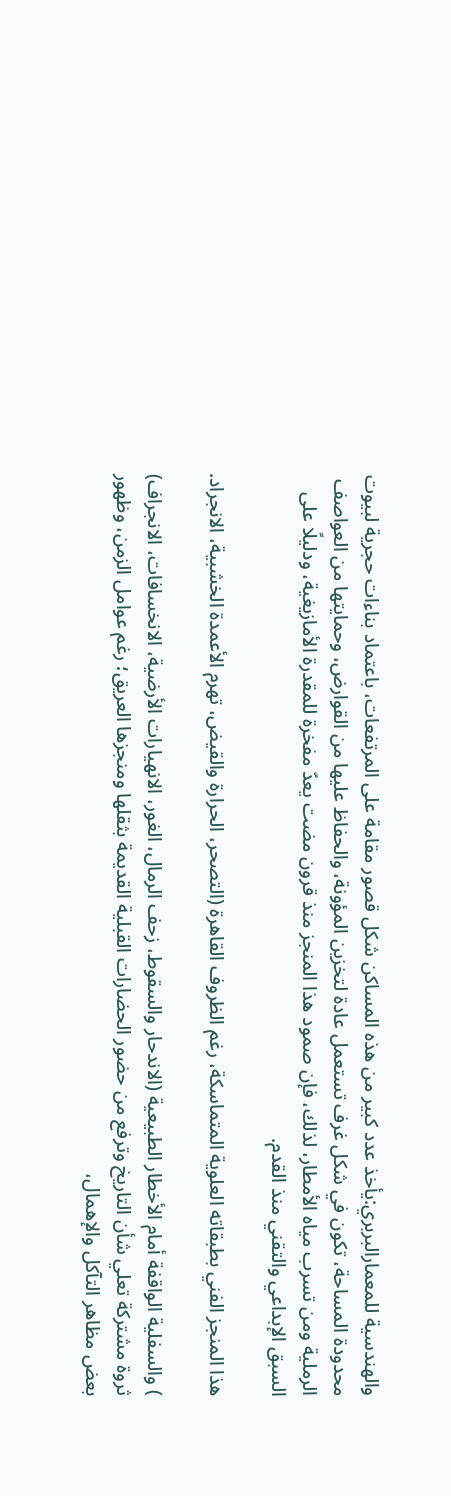والهندسية للمعمارالبربري:يأخذ عدد كبير من هذه المساكن شكل قصور مقامة على المرتفعات، باعتماد بناءات حجرية لبيوت محدودة المساحة، تكون في شكل غرف تستعمل عادة لتخزين المؤونة، والحفاظ عليها من القوارض، وحمايتها من العواصف الرملية ومن تسرب مياه الأمطار، لذلك، فإن صمود هذا المنجز منذ قرون مضت يعدّ مفخرة للمقدرة الأمازيغية، ودليلًا على السبق الإبداعي والتقني منذ القدم.

هذا المنجز الفني بطبقاته العلوية المتماسكة، رغم الظروف القاهرة (التصحر، الحرارة والقيض، تهرم الأعمدة الخشبية، الانجراد.

) والسفلية الواقفة أمام الأخطار الطبيعية (الاندحار والسقوط، زحف الرمال، الغور، الانهيارات الأرضية، الانخسافات، الانجراف) ثروة مشتركة تعلي شأن التاريخ وترفع من حضور الحضارات القبلية القديمة بثقلها ومنجزها العريق؛ رغم عوامل الزمن، وظهور بعض مظاهر التآكل والإهمال،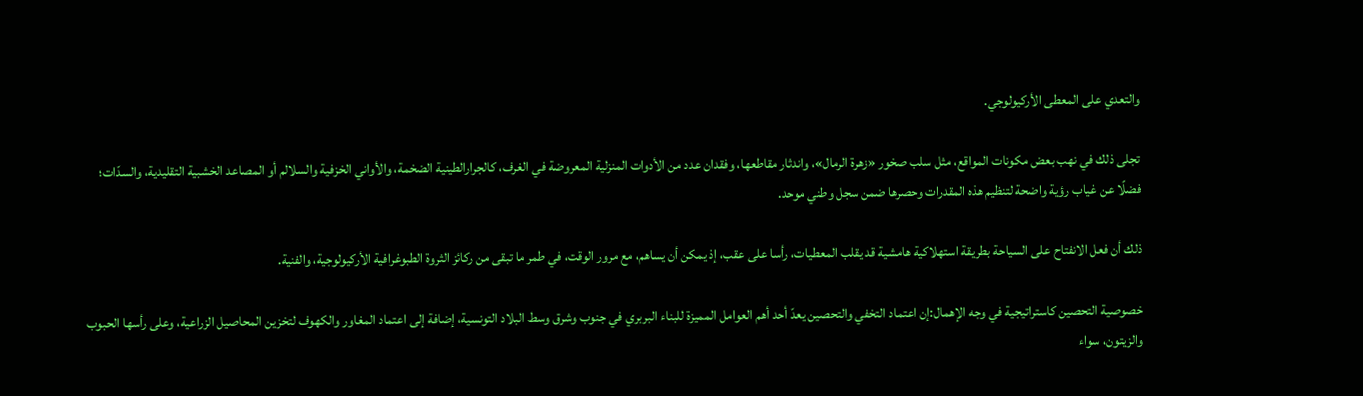والتعدي على المعطى الأركيولوجي.

تجلى ذلك في نهب بعض مكونات المواقع، مثل سلب صخور «زهرة الرمال»، واندثار مقاطعها، وفقدان عدد من الأدوات المنزلية المعروضة في الغرف، كالجرارالطينية الضخمة، والأواني الخزفية والسلالم أو المصاعد الخشبية التقليدية، والسدّات؛ فضلًا عن غياب رؤية واضحة لتنظيم هذه المقدرات وحصرها ضمن سجل وطني موحد.

ذلك أن فعل الانفتاح على السياحة بطريقة استهلاكية هامشية قد يقلب المعطيات، رأسا على عقب، إذ يمكن أن يساهم، مع مرور الوقت، في طمر ما تبقى من ركائز الثروة الطبوغرافية الأركيولوجية، والفنية.

خصوصية التحصين كاستراتيجية في وجه الإهمال:إن اعتماد التخفي والتحصين يعدّ أحد أهم العوامل المميزة للبناء البربري في جنوب وشرق وسط البلاد التونسية، إضافة إلى اعتماد المغاور والكهوف لتخزين المحاصيل الزراعية، وعلى رأسها الحبوب والزيتون، سواء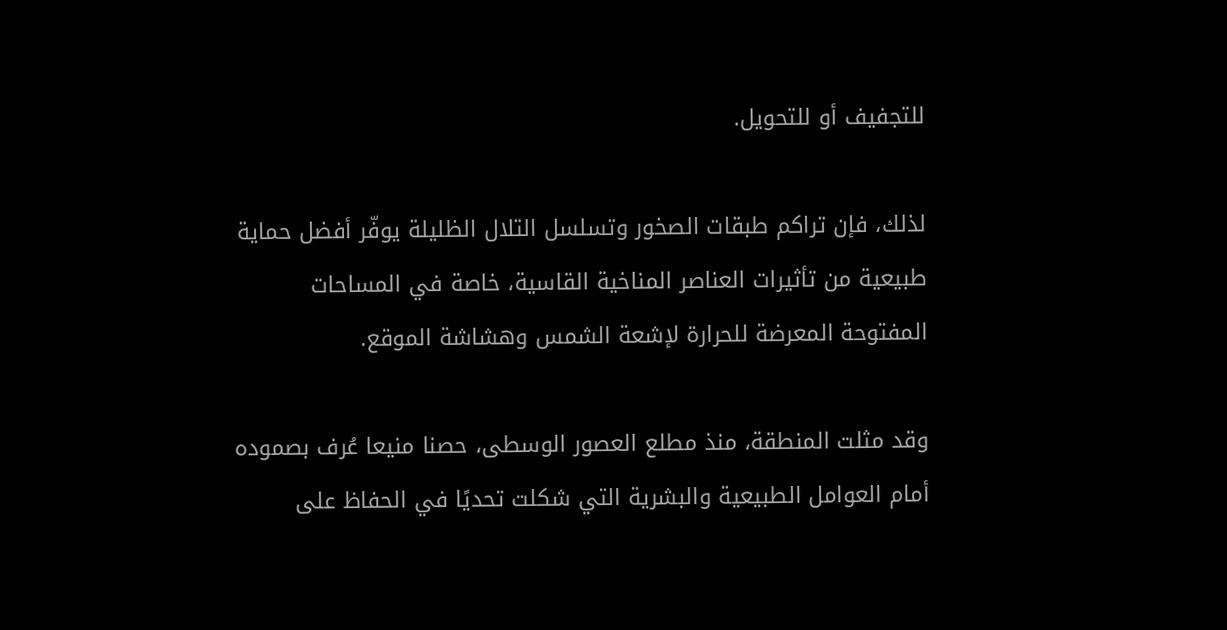للتجفيف أو للتحويل.

لذلك، فإن تراكم طبقات الصخور وتسلسل التلال الظليلة يوفّر أفضل حماية طبيعية من تأثيرات العناصر المناخية القاسية، خاصة في المساحات المفتوحة المعرضة للحرارة لإشعة الشمس وهشاشة الموقع.

وقد مثلت المنطقة، منذ مطلع العصور الوسطى، حصنا منيعا عُرف بصموده أمام العوامل الطبيعية والبشرية التي شكلت تحديًا في الحفاظ على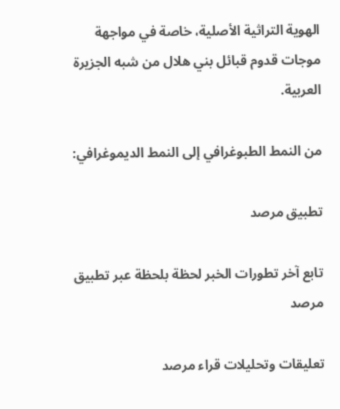الهوية التراثية الأصلية، خاصة في مواجهة موجات قدوم قبائل بني هلال من شبه الجزيرة العربية.

من النمط الطبوغرافي إلى النمط الديموغرافي:

تطبيق مرصد

تابع آخر تطورات الخبر لحظة بلحظة عبر تطبيق مرصد

تعليقات وتحليلات قراء مرصد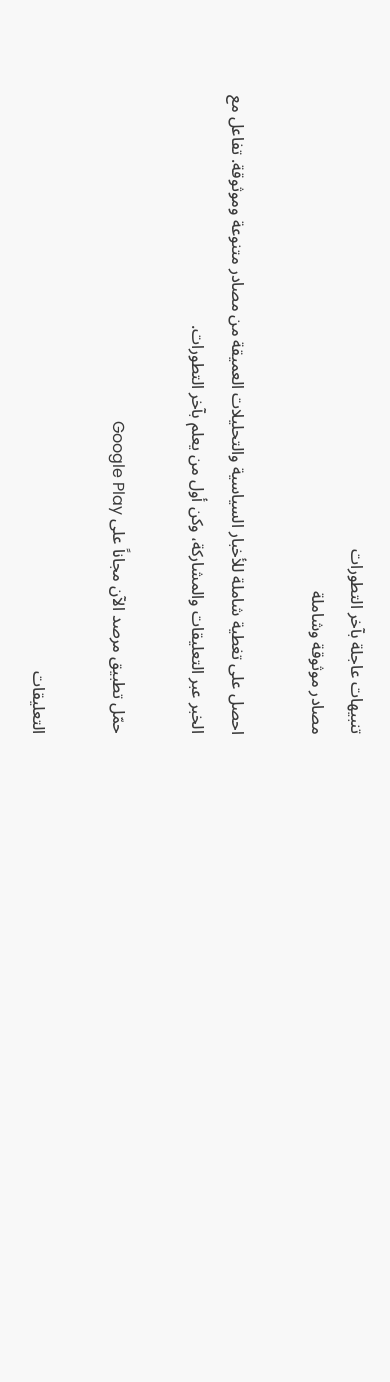تنبيهات عاجلة بآخر التطورات
مصادر موثوقة وشاملة

احصل على تغطية شاملة للأخبار السياسية والتحليلات العميقة من مصادر متنوعة وموثوقة. تفاعل مع الخبر عبر التعليقات والمشاركة، وكن أول من يعلم بآخر التطورات.

حمّل تطبيق مرصد الآن مجاناً على Google Play

التعليقات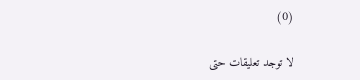(0)

لا توجد تعليقات حتى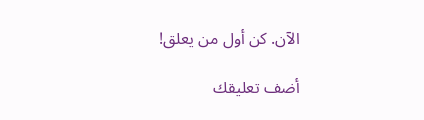الآن. كن أول من يعلق!

أضف تعليقك